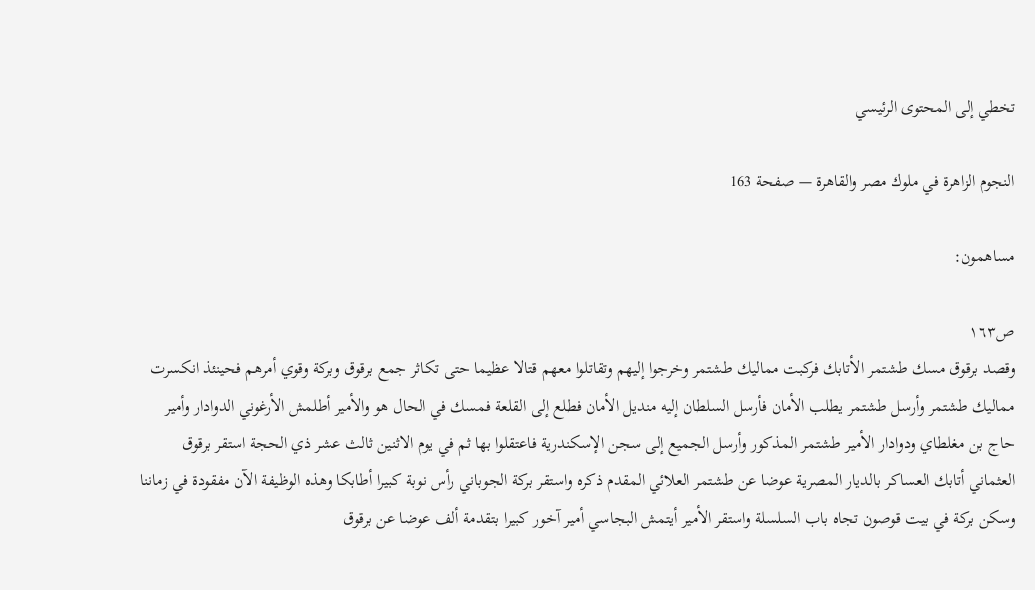تخطي إلى المحتوى الرئيسي

النجوم الزاهرة في ملوك مصر والقاهرة — صفحة 163

مساهمون:

ص١٦٣
وقصد برقوق مسك طشتمر الأتابك فركبت مماليك طشتمر وخرجوا إليهم وتقاتلوا معهم قتالا عظيما حتى تكاثر جمع برقوق وبركة وقوي أمرهم فحينئذ انكسرت مماليك طشتمر وأرسل طشتمر يطلب الأمان فأرسل السلطان إليه منديل الأمان فطلع إلى القلعة فمسك في الحال هو والأمير أطلمش الأرغوني الدوادار وأمير حاج بن مغلطاي ودوادار الأمير طشتمر المذكور وأرسل الجميع إلى سجن الإسكندرية فاعتقلوا بها ثم في يوم الاثنين ثالث عشر ذي الحجة استقر برقوق العثماني أتابك العساكر بالديار المصرية عوضا عن طشتمر العلائي المقدم ذكره واستقر بركة الجوباني رأس نوبة كبيرا أطابكا وهذه الوظيفة الآن مفقودة في زماننا وسكن بركة في بيت قوصون تجاه باب السلسلة واستقر الأمير أيتمش البجاسي أمير آخور كبيرا بتقدمة ألف عوضا عن برقوق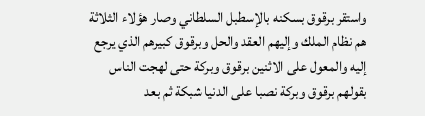واستقر برقوق بسكنه بالإسطبل السلطاني وصار هؤلاء الثلاثة هم نظام الملك وإليهم العقد والحل وبرقوق كبيرهم الذي يرجع إليه والمعول على الاثنين برقوق وبركة حتى لهجت الناس بقولهم برقوق وبركة نصبا على الدنيا شبكة ثم بعد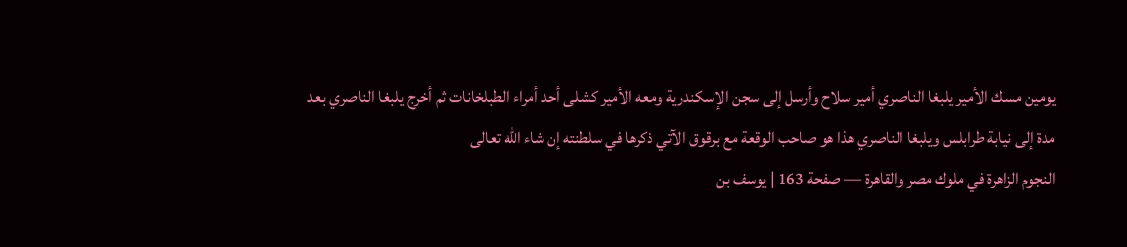يومين مسك الأمير يلبغا الناصري أمير سلاح وأرسل إلى سجن الإسكندرية ومعه الأمير كشلى أحد أمراء الطبلخانات ثم أخرج يلبغا الناصري بعد مدة إلى نيابة طرابلس ويلبغا الناصري هذا هو صاحب الوقعة مع برقوق الآتي ذكرها في سلطنته إن شاء الله تعالى
النجوم الزاهرة في ملوك مصر والقاهرة — صفحة 163 | يوسف بن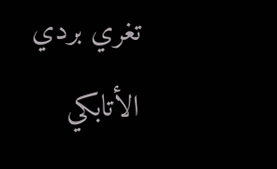تغري بردي الأتابكي